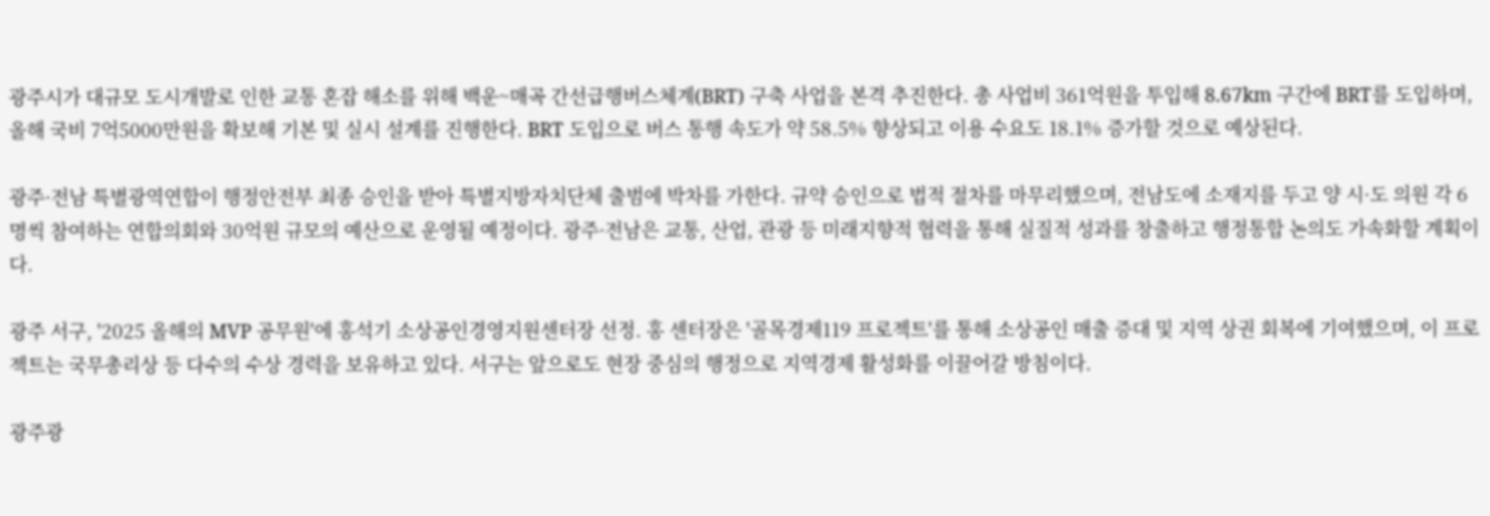광주시가 대규모 도시개발로 인한 교통 혼잡 해소를 위해 백운~매곡 간선급행버스체계(BRT) 구축 사업을 본격 추진한다. 총 사업비 361억원을 투입해 8.67km 구간에 BRT를 도입하며, 올해 국비 7억5000만원을 확보해 기본 및 실시 설계를 진행한다. BRT 도입으로 버스 통행 속도가 약 58.5% 향상되고 이용 수요도 18.1% 증가할 것으로 예상된다.

광주·전남 특별광역연합이 행정안전부 최종 승인을 받아 특별지방자치단체 출범에 박차를 가한다. 규약 승인으로 법적 절차를 마무리했으며, 전남도에 소재지를 두고 양 시·도 의원 각 6명씩 참여하는 연합의회와 30억원 규모의 예산으로 운영될 예정이다. 광주·전남은 교통, 산업, 관광 등 미래지향적 협력을 통해 실질적 성과를 창출하고 행정통합 논의도 가속화할 계획이다.

광주 서구, '2025 올해의 MVP 공무원'에 홍석기 소상공인경영지원센터장 선정. 홍 센터장은 '골목경제119 프로젝트'를 통해 소상공인 매출 증대 및 지역 상권 회복에 기여했으며, 이 프로젝트는 국무총리상 등 다수의 수상 경력을 보유하고 있다. 서구는 앞으로도 현장 중심의 행정으로 지역경제 활성화를 이끌어갈 방침이다.

광주광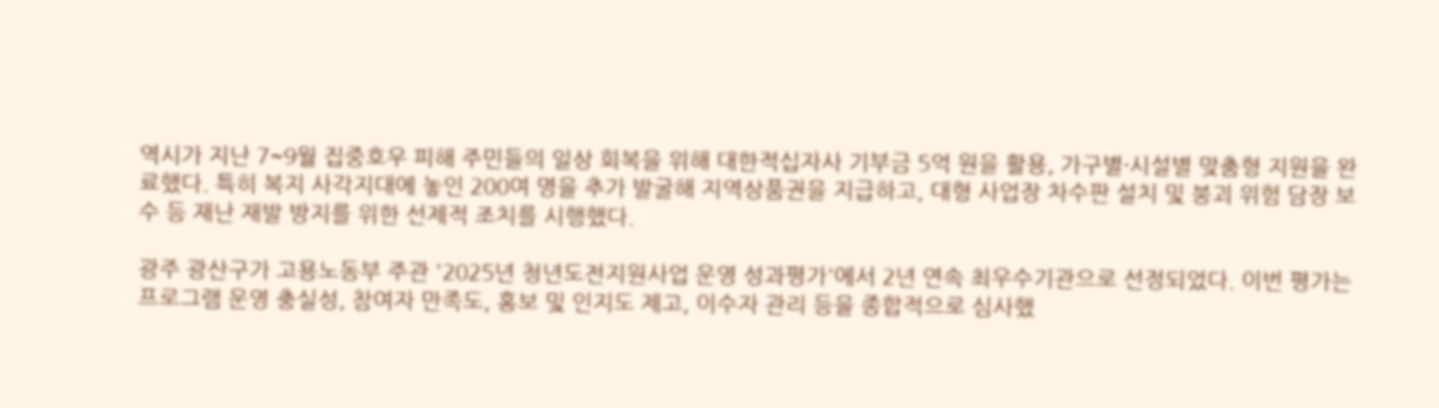역시가 지난 7~9월 집중호우 피해 주민들의 일상 회복을 위해 대한적십자사 기부금 5억 원을 활용, 가구별·시설별 맞춤형 지원을 완료했다. 특히 복지 사각지대에 놓인 200여 명을 추가 발굴해 지역상품권을 지급하고, 대형 사업장 차수판 설치 및 붕괴 위험 담장 보수 등 재난 재발 방지를 위한 선제적 조치를 시행했다.

광주 광산구가 고용노동부 주관 '2025년 청년도전지원사업 운영 성과평가'에서 2년 연속 최우수기관으로 선정되었다. 이번 평가는 프로그램 운영 충실성, 참여자 만족도, 홍보 및 인지도 제고, 이수자 관리 등을 종합적으로 심사했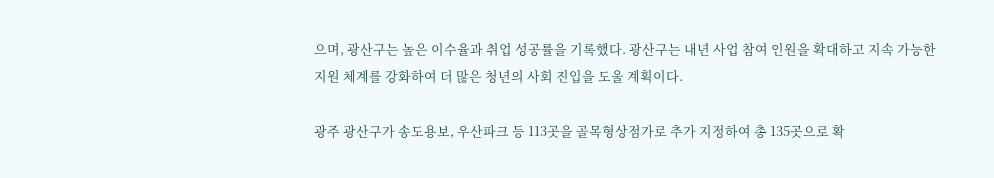으며, 광산구는 높은 이수율과 취업 성공률을 기록했다. 광산구는 내년 사업 참여 인원을 확대하고 지속 가능한 지원 체계를 강화하여 더 많은 청년의 사회 진입을 도울 계획이다.

광주 광산구가 송도용보, 우산파크 등 113곳을 골목형상점가로 추가 지정하여 총 135곳으로 확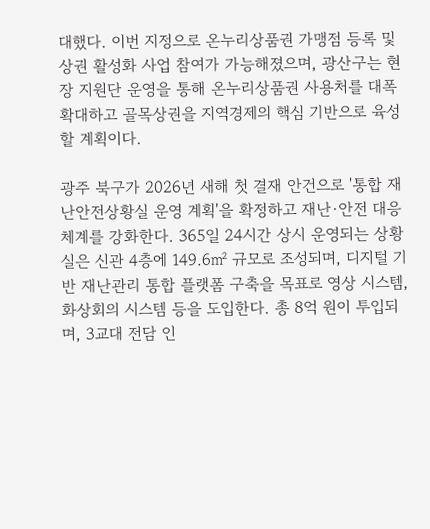대했다. 이번 지정으로 온누리상품권 가맹점 등록 및 상권 활성화 사업 참여가 가능해졌으며, 광산구는 현장 지원단 운영을 통해 온누리상품권 사용처를 대폭 확대하고 골목상권을 지역경제의 핵심 기반으로 육성할 계획이다.

광주 북구가 2026년 새해 첫 결재 안건으로 '통합 재난안전상황실 운영 계획'을 확정하고 재난·안전 대응 체계를 강화한다. 365일 24시간 상시 운영되는 상황실은 신관 4층에 149.6㎡ 규모로 조성되며, 디지털 기반 재난관리 통합 플랫폼 구축을 목표로 영상 시스템, 화상회의 시스템 등을 도입한다. 총 8억 원이 투입되며, 3교대 전담 인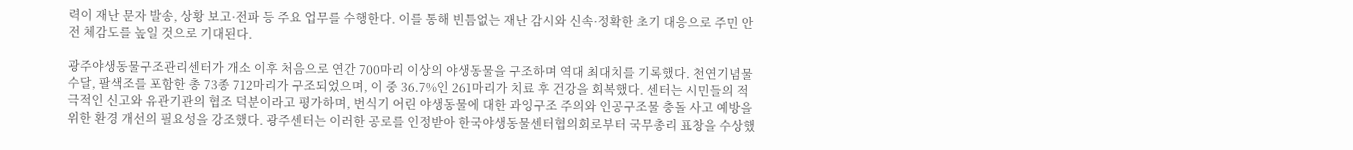력이 재난 문자 발송, 상황 보고·전파 등 주요 업무를 수행한다. 이를 통해 빈틈없는 재난 감시와 신속·정확한 초기 대응으로 주민 안전 체감도를 높일 것으로 기대된다.

광주야생동물구조관리센터가 개소 이후 처음으로 연간 700마리 이상의 야생동물을 구조하며 역대 최대치를 기록했다. 천연기념물 수달, 팔색조를 포함한 총 73종 712마리가 구조되었으며, 이 중 36.7%인 261마리가 치료 후 건강을 회복했다. 센터는 시민들의 적극적인 신고와 유관기관의 협조 덕분이라고 평가하며, 번식기 어린 야생동물에 대한 과잉구조 주의와 인공구조물 충돌 사고 예방을 위한 환경 개선의 필요성을 강조했다. 광주센터는 이러한 공로를 인정받아 한국야생동물센터협의회로부터 국무총리 표창을 수상했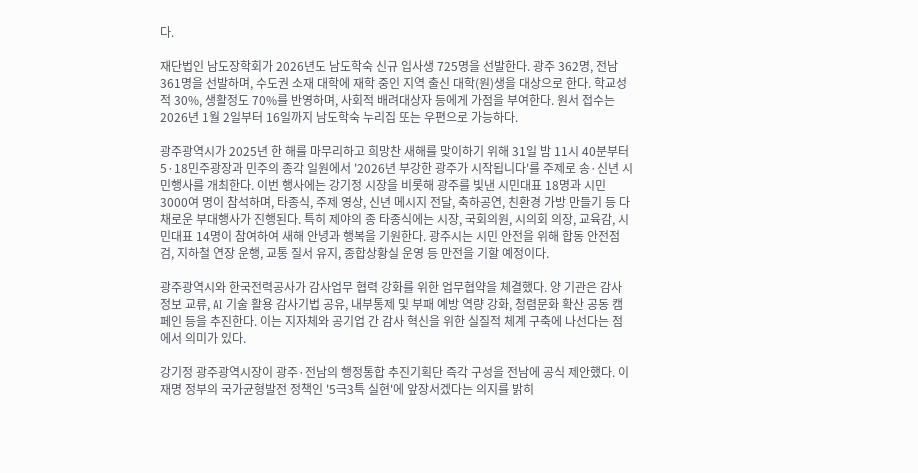다.

재단법인 남도장학회가 2026년도 남도학숙 신규 입사생 725명을 선발한다. 광주 362명, 전남 361명을 선발하며, 수도권 소재 대학에 재학 중인 지역 출신 대학(원)생을 대상으로 한다. 학교성적 30%, 생활정도 70%를 반영하며, 사회적 배려대상자 등에게 가점을 부여한다. 원서 접수는 2026년 1월 2일부터 16일까지 남도학숙 누리집 또는 우편으로 가능하다.

광주광역시가 2025년 한 해를 마무리하고 희망찬 새해를 맞이하기 위해 31일 밤 11시 40분부터 5·18민주광장과 민주의 종각 일원에서 '2026년 부강한 광주가 시작됩니다'를 주제로 송·신년 시민행사를 개최한다. 이번 행사에는 강기정 시장을 비롯해 광주를 빛낸 시민대표 18명과 시민 3000여 명이 참석하며, 타종식, 주제 영상, 신년 메시지 전달, 축하공연, 친환경 가방 만들기 등 다채로운 부대행사가 진행된다. 특히 제야의 종 타종식에는 시장, 국회의원, 시의회 의장, 교육감, 시민대표 14명이 참여하여 새해 안녕과 행복을 기원한다. 광주시는 시민 안전을 위해 합동 안전점검, 지하철 연장 운행, 교통 질서 유지, 종합상황실 운영 등 만전을 기할 예정이다.

광주광역시와 한국전력공사가 감사업무 협력 강화를 위한 업무협약을 체결했다. 양 기관은 감사 정보 교류, AI 기술 활용 감사기법 공유, 내부통제 및 부패 예방 역량 강화, 청렴문화 확산 공동 캠페인 등을 추진한다. 이는 지자체와 공기업 간 감사 혁신을 위한 실질적 체계 구축에 나선다는 점에서 의미가 있다.

강기정 광주광역시장이 광주·전남의 행정통합 추진기획단 즉각 구성을 전남에 공식 제안했다. 이재명 정부의 국가균형발전 정책인 '5극3특 실현'에 앞장서겠다는 의지를 밝히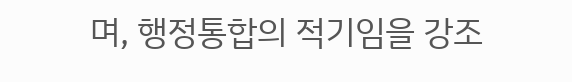며, 행정통합의 적기임을 강조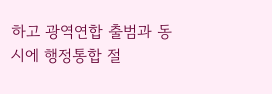하고 광역연합 출범과 동시에 행정통합 절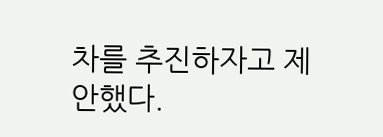차를 추진하자고 제안했다.